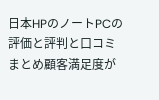日本HPのノートPCの評価と評判と口コミまとめ顧客満足度が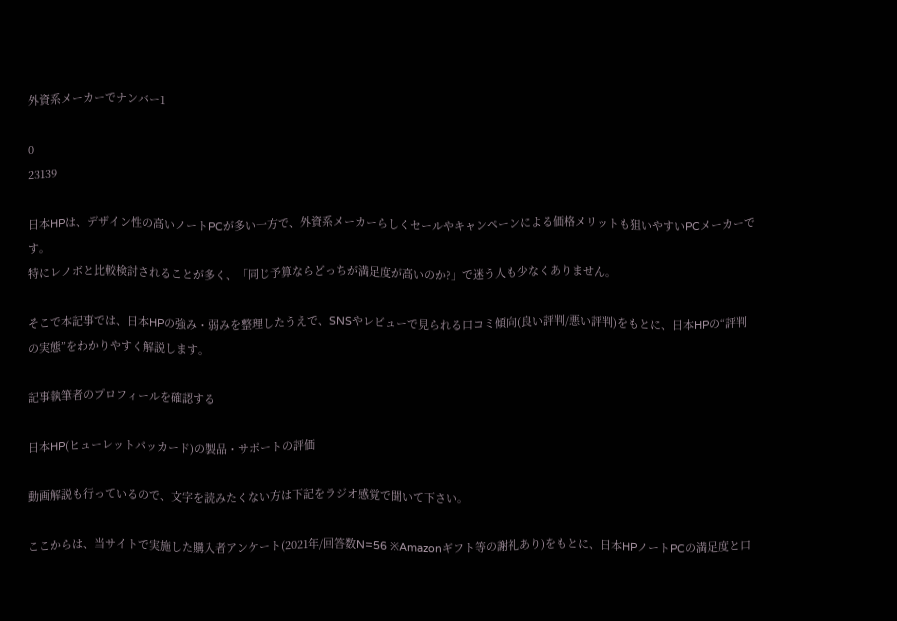外資系メーカーでナンバー1

0
23139

日本HPは、デザイン性の高いノートPCが多い一方で、外資系メーカーらしくセールやキャンペーンによる価格メリットも狙いやすいPCメーカーです。
特にレノボと比較検討されることが多く、「同じ予算ならどっちが満足度が高いのか?」で迷う人も少なくありません。

そこで本記事では、日本HPの強み・弱みを整理したうえで、SNSやレビューで見られる口コミ傾向(良い評判/悪い評判)をもとに、日本HPの“評判の実態”をわかりやすく解説します。

記事執筆者のプロフィールを確認する

日本HP(ヒューレットパッカード)の製品・サポートの評価

動画解説も行っているので、文字を読みたくない方は下記をラジオ感覚で聞いて下さい。

ここからは、当サイトで実施した購入者アンケート(2021年/回答数N=56 ※Amazonギフト等の謝礼あり)をもとに、日本HPノートPCの満足度と口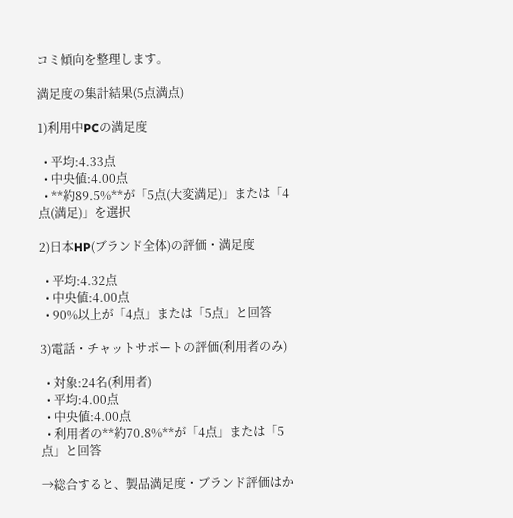コミ傾向を整理します。

満足度の集計結果(5点満点)

1)利用中PCの満足度

  • 平均:4.33点
  • 中央値:4.00点
  • **約89.5%**が「5点(大変満足)」または「4点(満足)」を選択

2)日本HP(ブランド全体)の評価・満足度

  • 平均:4.32点
  • 中央値:4.00点
  • 90%以上が「4点」または「5点」と回答

3)電話・チャットサポートの評価(利用者のみ)

  • 対象:24名(利用者)
  • 平均:4.00点
  • 中央値:4.00点
  • 利用者の**約70.8%**が「4点」または「5点」と回答

→総合すると、製品満足度・ブランド評価はか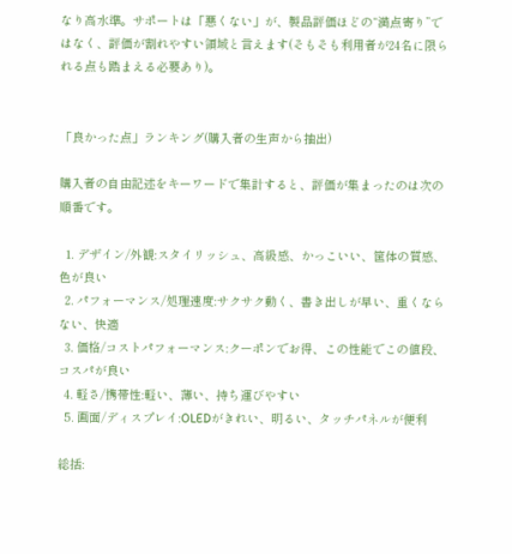なり高水準。サポートは「悪くない」が、製品評価ほどの“満点寄り”ではなく、評価が割れやすい領域と言えます(そもそも利用者が24名に限られる点も踏まえる必要あり)。


「良かった点」ランキング(購入者の生声から抽出)

購入者の自由記述をキーワードで集計すると、評価が集まったのは次の順番です。

  1. デザイン/外観:スタイリッシュ、高級感、かっこいい、筐体の質感、色が良い
  2. パフォーマンス/処理速度:サクサク動く、書き出しが早い、重くならない、快適
  3. 価格/コストパフォーマンス:クーポンでお得、この性能でこの値段、コスパが良い
  4. 軽さ/携帯性:軽い、薄い、持ち運びやすい
  5. 画面/ディスプレイ:OLEDがきれい、明るい、タッチパネルが便利

総括: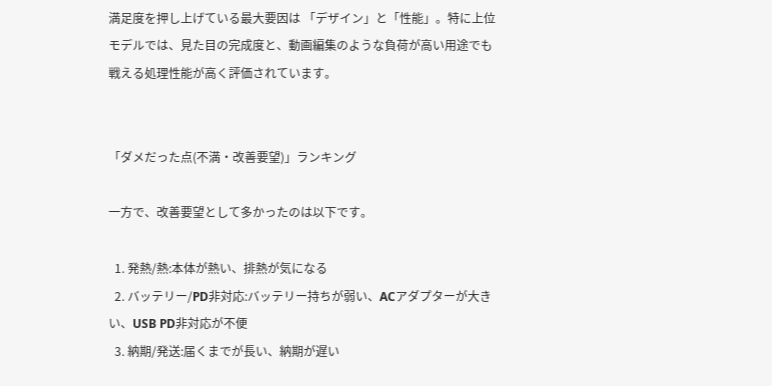満足度を押し上げている最大要因は 「デザイン」と「性能」。特に上位モデルでは、見た目の完成度と、動画編集のような負荷が高い用途でも戦える処理性能が高く評価されています。


「ダメだった点(不満・改善要望)」ランキング

一方で、改善要望として多かったのは以下です。

  1. 発熱/熱:本体が熱い、排熱が気になる
  2. バッテリー/PD非対応:バッテリー持ちが弱い、ACアダプターが大きい、USB PD非対応が不便
  3. 納期/発送:届くまでが長い、納期が遅い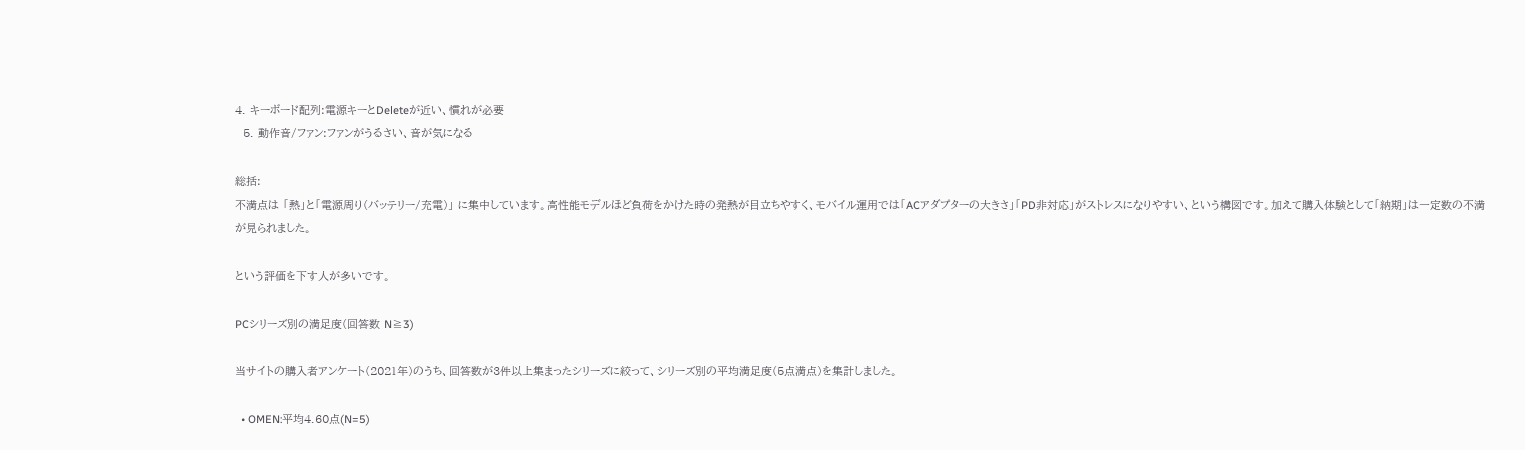4. キーボード配列:電源キーとDeleteが近い、慣れが必要
  5. 動作音/ファン:ファンがうるさい、音が気になる

総括:
不満点は 「熱」と「電源周り(バッテリー/充電)」 に集中しています。高性能モデルほど負荷をかけた時の発熱が目立ちやすく、モバイル運用では「ACアダプターの大きさ」「PD非対応」がストレスになりやすい、という構図です。加えて購入体験として「納期」は一定数の不満が見られました。

という評価を下す人が多いです。

PCシリーズ別の満足度(回答数 N≧3)

当サイトの購入者アンケート(2021年)のうち、回答数が3件以上集まったシリーズに絞って、シリーズ別の平均満足度(5点満点)を集計しました。

  • OMEN:平均4.60点(N=5)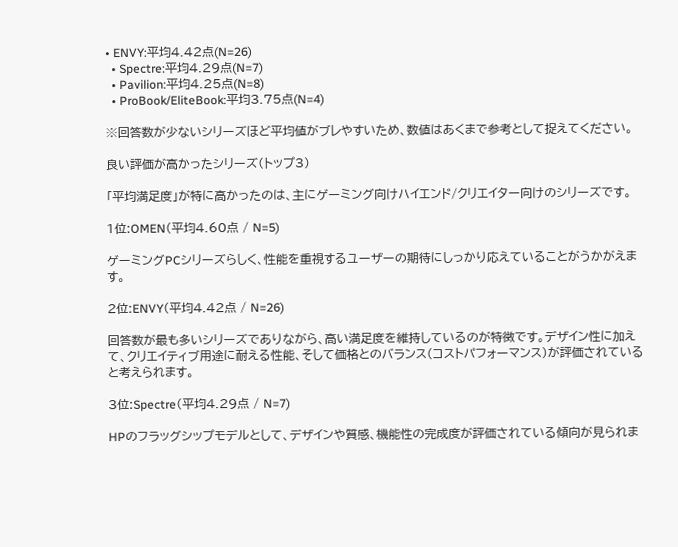• ENVY:平均4.42点(N=26)
  • Spectre:平均4.29点(N=7)
  • Pavilion:平均4.25点(N=8)
  • ProBook/EliteBook:平均3.75点(N=4)

※回答数が少ないシリーズほど平均値がブレやすいため、数値はあくまで参考として捉えてください。

良い評価が高かったシリーズ(トップ3)

「平均満足度」が特に高かったのは、主にゲーミング向けハイエンド/クリエイター向けのシリーズです。

1位:OMEN(平均4.60点 / N=5)

ゲーミングPCシリーズらしく、性能を重視するユーザーの期待にしっかり応えていることがうかがえます。

2位:ENVY(平均4.42点 / N=26)

回答数が最も多いシリーズでありながら、高い満足度を維持しているのが特徴です。デザイン性に加えて、クリエイティブ用途に耐える性能、そして価格とのバランス(コストパフォーマンス)が評価されていると考えられます。

3位:Spectre(平均4.29点 / N=7)

HPのフラッグシップモデルとして、デザインや質感、機能性の完成度が評価されている傾向が見られま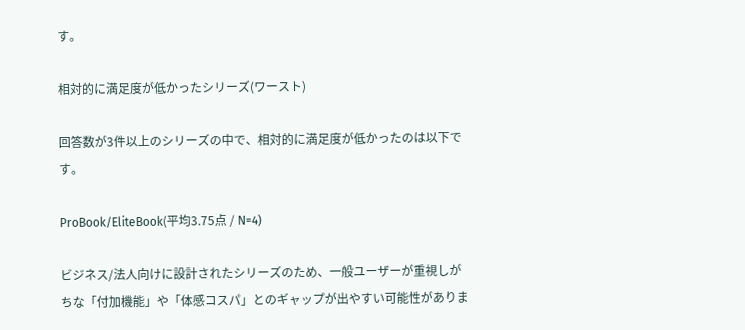す。

相対的に満足度が低かったシリーズ(ワースト)

回答数が3件以上のシリーズの中で、相対的に満足度が低かったのは以下です。

ProBook/EliteBook(平均3.75点 / N=4)

ビジネス/法人向けに設計されたシリーズのため、一般ユーザーが重視しがちな「付加機能」や「体感コスパ」とのギャップが出やすい可能性がありま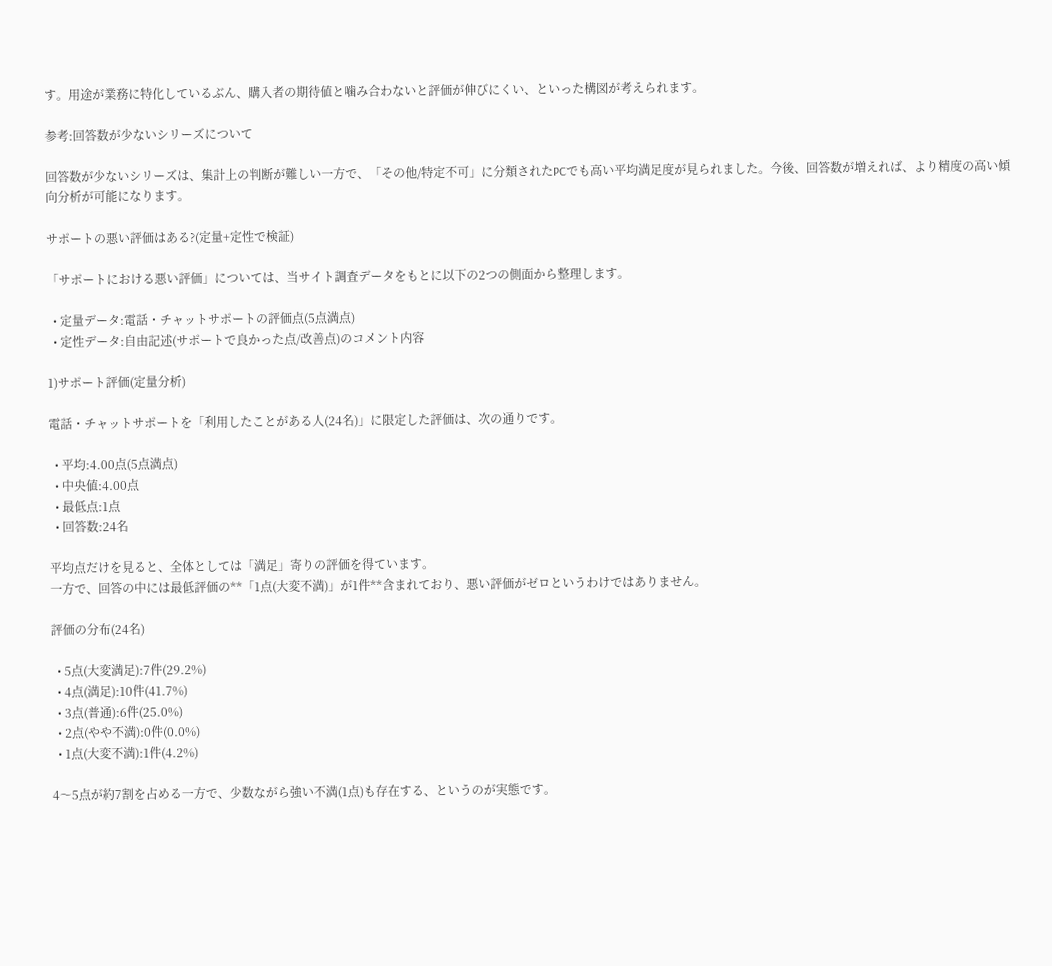す。用途が業務に特化しているぶん、購入者の期待値と噛み合わないと評価が伸びにくい、といった構図が考えられます。

参考:回答数が少ないシリーズについて

回答数が少ないシリーズは、集計上の判断が難しい一方で、「その他/特定不可」に分類されたPCでも高い平均満足度が見られました。今後、回答数が増えれば、より精度の高い傾向分析が可能になります。

サポートの悪い評価はある?(定量+定性で検証)

「サポートにおける悪い評価」については、当サイト調査データをもとに以下の2つの側面から整理します。

  • 定量データ:電話・チャットサポートの評価点(5点満点)
  • 定性データ:自由記述(サポートで良かった点/改善点)のコメント内容

1)サポート評価(定量分析)

電話・チャットサポートを「利用したことがある人(24名)」に限定した評価は、次の通りです。

  • 平均:4.00点(5点満点)
  • 中央値:4.00点
  • 最低点:1点
  • 回答数:24名

平均点だけを見ると、全体としては「満足」寄りの評価を得ています。
一方で、回答の中には最低評価の**「1点(大変不満)」が1件**含まれており、悪い評価がゼロというわけではありません。

評価の分布(24名)

  • 5点(大変満足):7件(29.2%)
  • 4点(満足):10件(41.7%)
  • 3点(普通):6件(25.0%)
  • 2点(やや不満):0件(0.0%)
  • 1点(大変不満):1件(4.2%)

4〜5点が約7割を占める一方で、少数ながら強い不満(1点)も存在する、というのが実態です。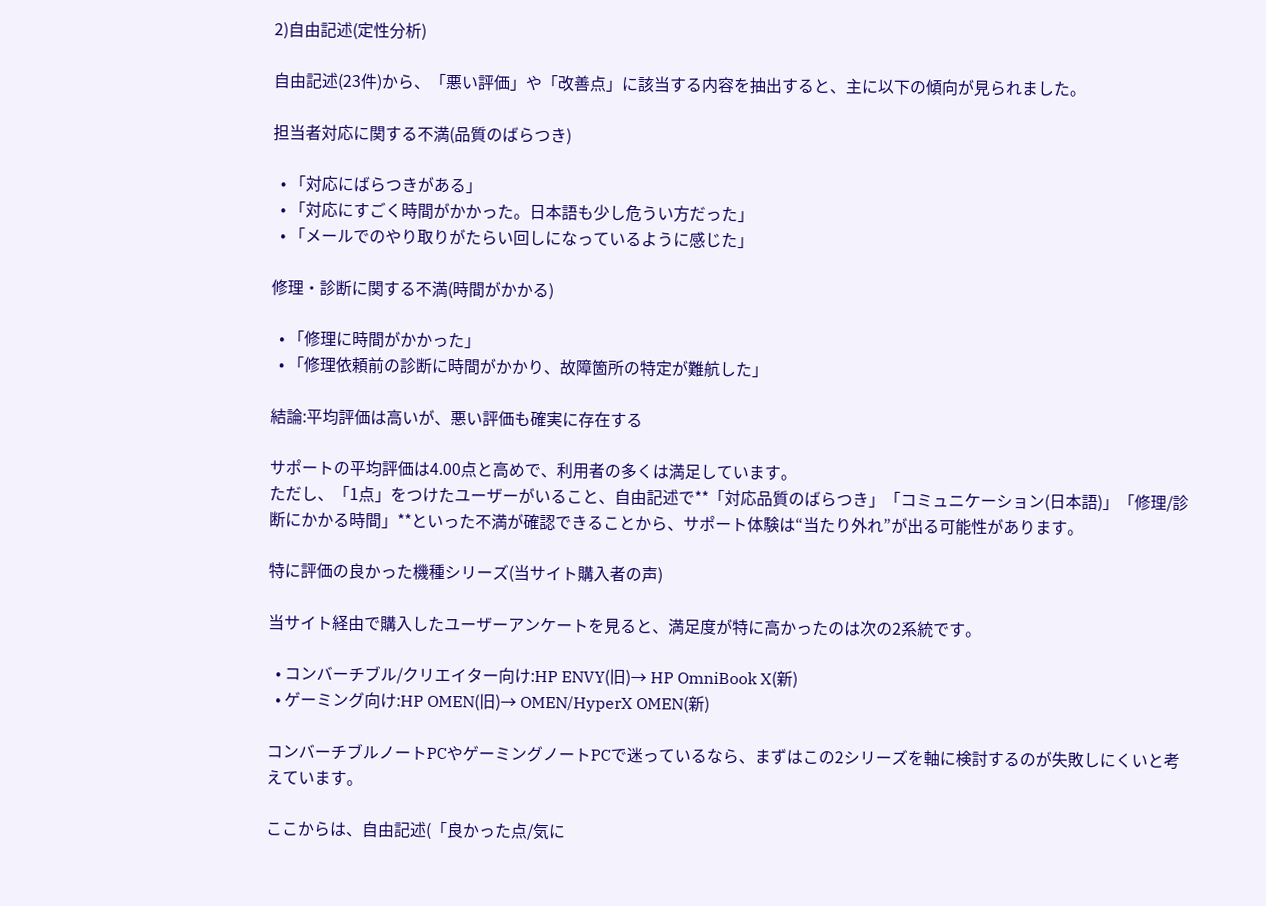2)自由記述(定性分析)

自由記述(23件)から、「悪い評価」や「改善点」に該当する内容を抽出すると、主に以下の傾向が見られました。

担当者対応に関する不満(品質のばらつき)

  • 「対応にばらつきがある」
  • 「対応にすごく時間がかかった。日本語も少し危うい方だった」
  • 「メールでのやり取りがたらい回しになっているように感じた」

修理・診断に関する不満(時間がかかる)

  • 「修理に時間がかかった」
  • 「修理依頼前の診断に時間がかかり、故障箇所の特定が難航した」

結論:平均評価は高いが、悪い評価も確実に存在する

サポートの平均評価は4.00点と高めで、利用者の多くは満足しています。
ただし、「1点」をつけたユーザーがいること、自由記述で**「対応品質のばらつき」「コミュニケーション(日本語)」「修理/診断にかかる時間」**といった不満が確認できることから、サポート体験は“当たり外れ”が出る可能性があります。

特に評価の良かった機種シリーズ(当サイト購入者の声)

当サイト経由で購入したユーザーアンケートを見ると、満足度が特に高かったのは次の2系統です。

  • コンバーチブル/クリエイター向け:HP ENVY(旧)→ HP OmniBook X(新)
  • ゲーミング向け:HP OMEN(旧)→ OMEN/HyperX OMEN(新)

コンバーチブルノートPCやゲーミングノートPCで迷っているなら、まずはこの2シリーズを軸に検討するのが失敗しにくいと考えています。

ここからは、自由記述(「良かった点/気に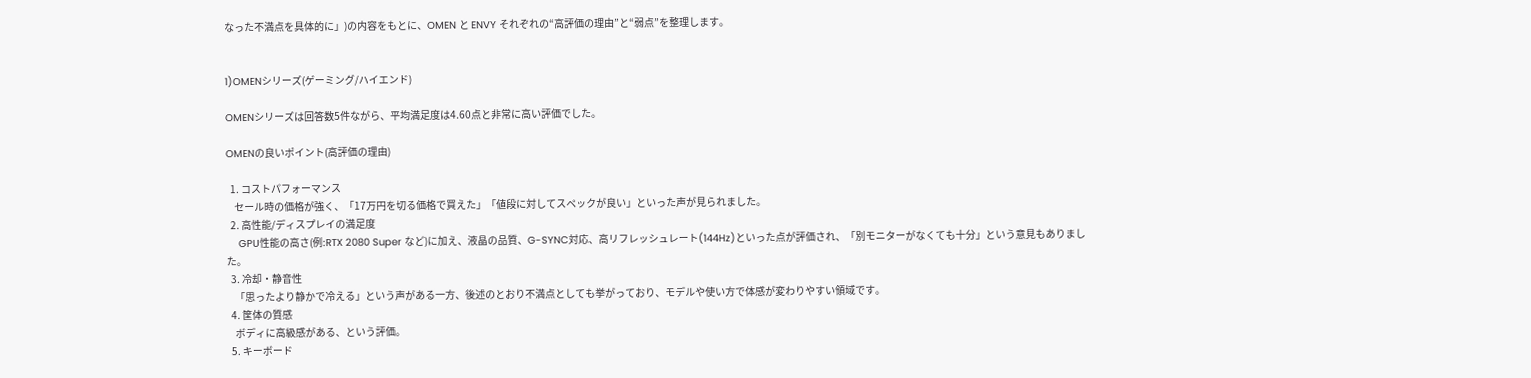なった不満点を具体的に」)の内容をもとに、OMEN と ENVY それぞれの“高評価の理由”と“弱点”を整理します。


1)OMENシリーズ(ゲーミング/ハイエンド)

OMENシリーズは回答数5件ながら、平均満足度は4.60点と非常に高い評価でした。

OMENの良いポイント(高評価の理由)

  1. コストパフォーマンス
    セール時の価格が強く、「17万円を切る価格で買えた」「値段に対してスペックが良い」といった声が見られました。
  2. 高性能/ディスプレイの満足度
    GPU性能の高さ(例:RTX 2080 Super など)に加え、液晶の品質、G-SYNC対応、高リフレッシュレート(144Hz)といった点が評価され、「別モニターがなくても十分」という意見もありました。
  3. 冷却・静音性
    「思ったより静かで冷える」という声がある一方、後述のとおり不満点としても挙がっており、モデルや使い方で体感が変わりやすい領域です。
  4. 筐体の質感
    ボディに高級感がある、という評価。
  5. キーボード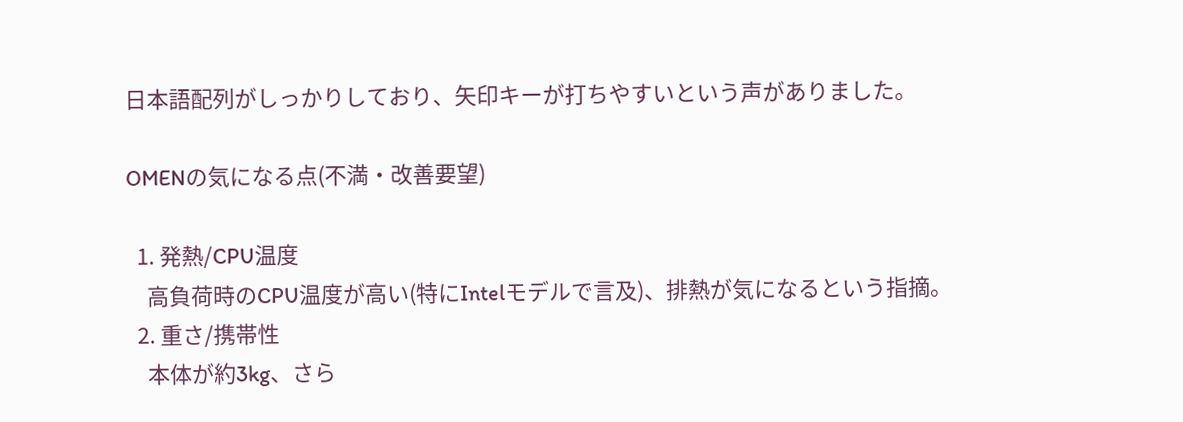日本語配列がしっかりしており、矢印キーが打ちやすいという声がありました。

OMENの気になる点(不満・改善要望)

  1. 発熱/CPU温度
    高負荷時のCPU温度が高い(特にIntelモデルで言及)、排熱が気になるという指摘。
  2. 重さ/携帯性
    本体が約3kg、さら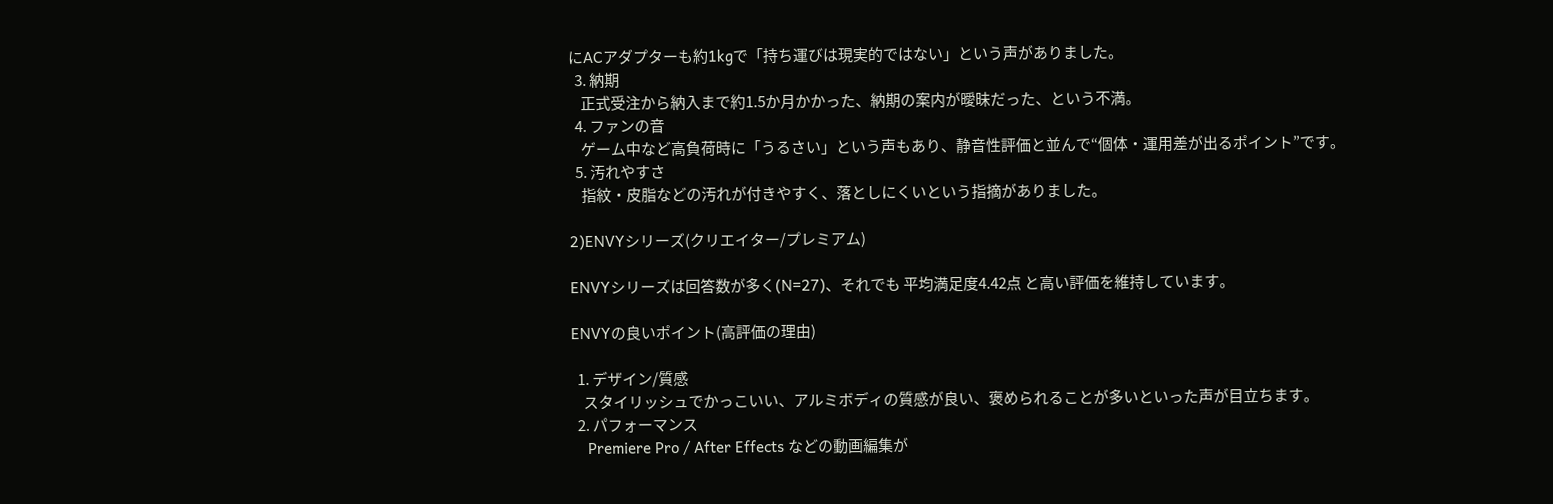にACアダプターも約1kgで「持ち運びは現実的ではない」という声がありました。
  3. 納期
    正式受注から納入まで約1.5か月かかった、納期の案内が曖昧だった、という不満。
  4. ファンの音
    ゲーム中など高負荷時に「うるさい」という声もあり、静音性評価と並んで“個体・運用差が出るポイント”です。
  5. 汚れやすさ
    指紋・皮脂などの汚れが付きやすく、落としにくいという指摘がありました。

2)ENVYシリーズ(クリエイター/プレミアム)

ENVYシリーズは回答数が多く(N=27)、それでも 平均満足度4.42点 と高い評価を維持しています。

ENVYの良いポイント(高評価の理由)

  1. デザイン/質感
    スタイリッシュでかっこいい、アルミボディの質感が良い、褒められることが多いといった声が目立ちます。
  2. パフォーマンス
    Premiere Pro / After Effects などの動画編集が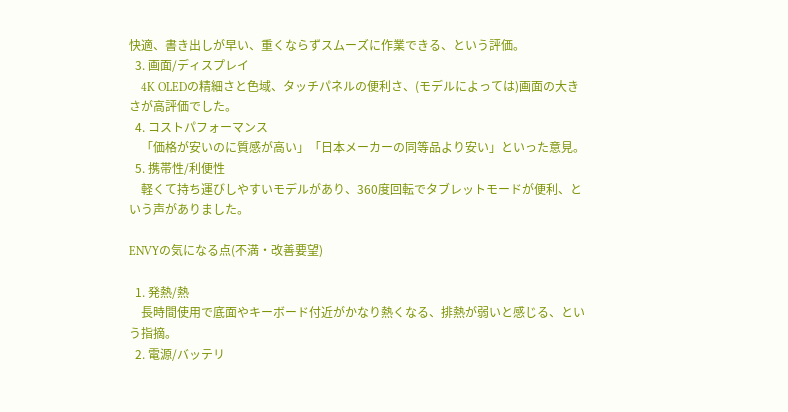快適、書き出しが早い、重くならずスムーズに作業できる、という評価。
  3. 画面/ディスプレイ
    4K OLEDの精細さと色域、タッチパネルの便利さ、(モデルによっては)画面の大きさが高評価でした。
  4. コストパフォーマンス
    「価格が安いのに質感が高い」「日本メーカーの同等品より安い」といった意見。
  5. 携帯性/利便性
    軽くて持ち運びしやすいモデルがあり、360度回転でタブレットモードが便利、という声がありました。

ENVYの気になる点(不満・改善要望)

  1. 発熱/熱
    長時間使用で底面やキーボード付近がかなり熱くなる、排熱が弱いと感じる、という指摘。
  2. 電源/バッテリ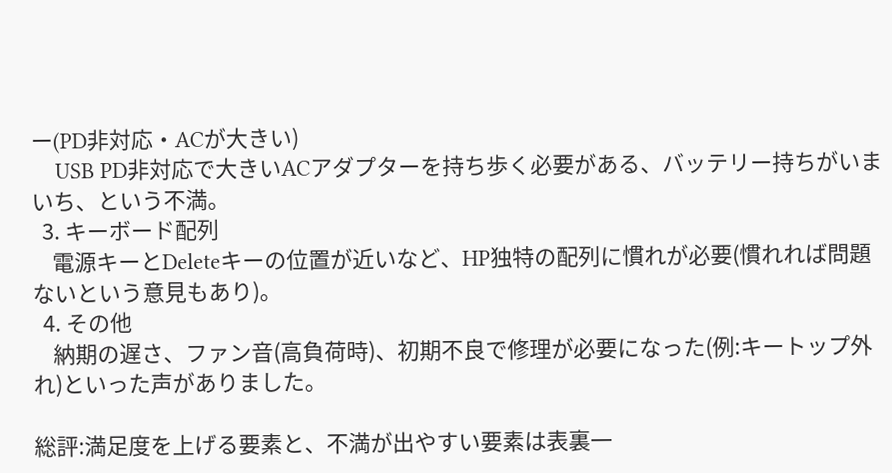ー(PD非対応・ACが大きい)
    USB PD非対応で大きいACアダプターを持ち歩く必要がある、バッテリー持ちがいまいち、という不満。
  3. キーボード配列
    電源キーとDeleteキーの位置が近いなど、HP独特の配列に慣れが必要(慣れれば問題ないという意見もあり)。
  4. その他
    納期の遅さ、ファン音(高負荷時)、初期不良で修理が必要になった(例:キートップ外れ)といった声がありました。

総評:満足度を上げる要素と、不満が出やすい要素は表裏一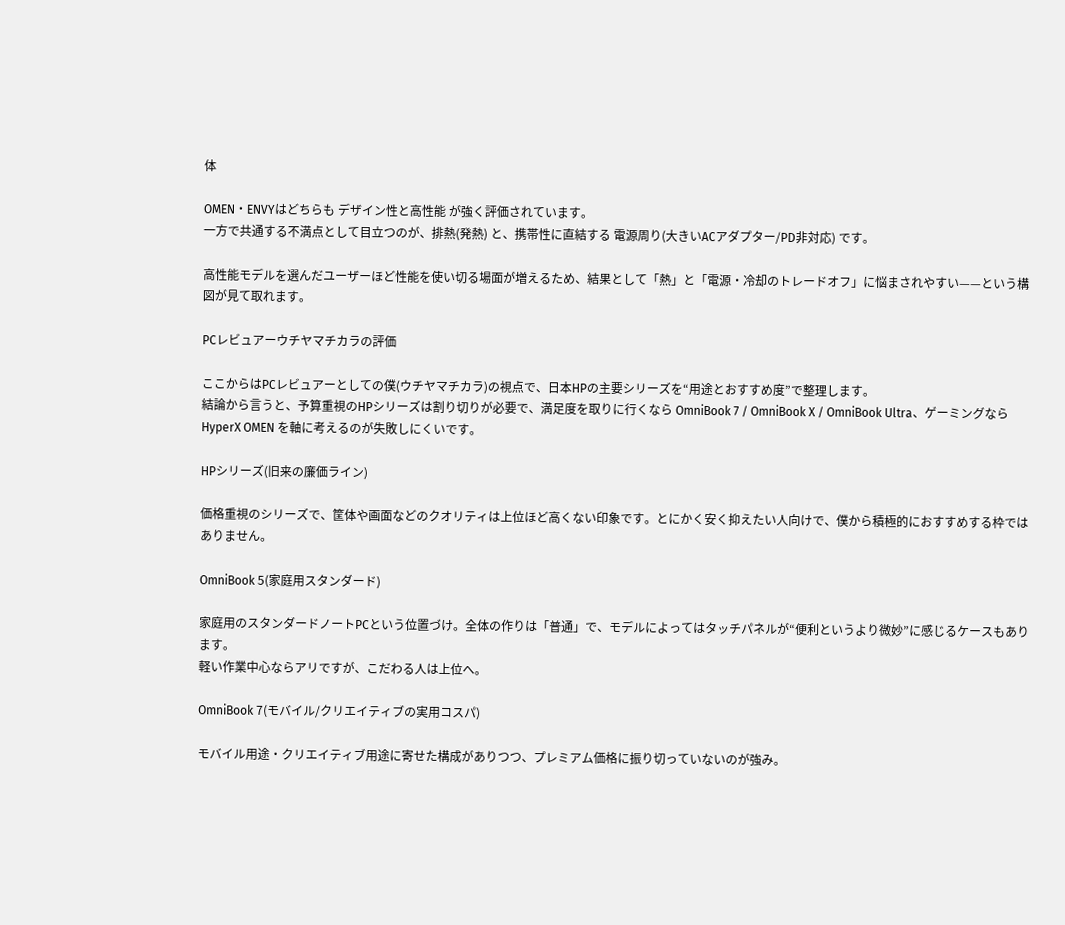体

OMEN・ENVYはどちらも デザイン性と高性能 が強く評価されています。
一方で共通する不満点として目立つのが、排熱(発熱) と、携帯性に直結する 電源周り(大きいACアダプター/PD非対応) です。

高性能モデルを選んだユーザーほど性能を使い切る場面が増えるため、結果として「熱」と「電源・冷却のトレードオフ」に悩まされやすい——という構図が見て取れます。

PCレビュアーウチヤマチカラの評価

ここからはPCレビュアーとしての僕(ウチヤマチカラ)の視点で、日本HPの主要シリーズを“用途とおすすめ度”で整理します。
結論から言うと、予算重視のHPシリーズは割り切りが必要で、満足度を取りに行くなら OmniBook 7 / OmniBook X / OmniBook Ultra、ゲーミングなら HyperX OMEN を軸に考えるのが失敗しにくいです。

HPシリーズ(旧来の廉価ライン)

価格重視のシリーズで、筐体や画面などのクオリティは上位ほど高くない印象です。とにかく安く抑えたい人向けで、僕から積極的におすすめする枠ではありません。

OmniBook 5(家庭用スタンダード)

家庭用のスタンダードノートPCという位置づけ。全体の作りは「普通」で、モデルによってはタッチパネルが“便利というより微妙”に感じるケースもあります。
軽い作業中心ならアリですが、こだわる人は上位へ。

OmniBook 7(モバイル/クリエイティブの実用コスパ)

モバイル用途・クリエイティブ用途に寄せた構成がありつつ、プレミアム価格に振り切っていないのが強み。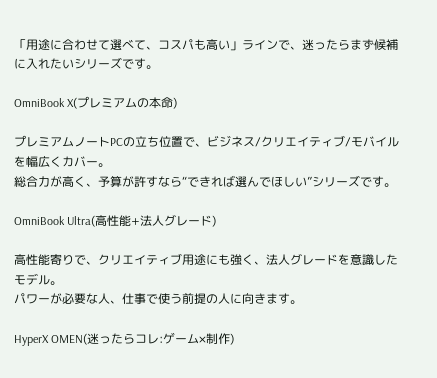「用途に合わせて選べて、コスパも高い」ラインで、迷ったらまず候補に入れたいシリーズです。

OmniBook X(プレミアムの本命)

プレミアムノートPCの立ち位置で、ビジネス/クリエイティブ/モバイルを幅広くカバー。
総合力が高く、予算が許すなら“できれば選んでほしい”シリーズです。

OmniBook Ultra(高性能+法人グレード)

高性能寄りで、クリエイティブ用途にも強く、法人グレードを意識したモデル。
パワーが必要な人、仕事で使う前提の人に向きます。

HyperX OMEN(迷ったらコレ:ゲーム×制作)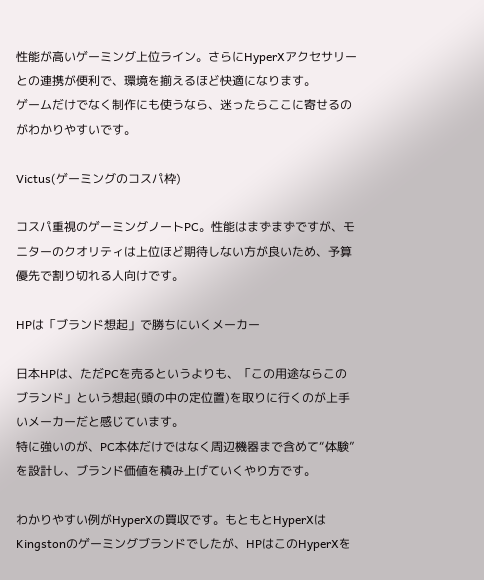性能が高いゲーミング上位ライン。さらにHyperXアクセサリーとの連携が便利で、環境を揃えるほど快適になります。
ゲームだけでなく制作にも使うなら、迷ったらここに寄せるのがわかりやすいです。

Victus(ゲーミングのコスパ枠)

コスパ重視のゲーミングノートPC。性能はまずまずですが、モニターのクオリティは上位ほど期待しない方が良いため、予算優先で割り切れる人向けです。

HPは「ブランド想起」で勝ちにいくメーカー

日本HPは、ただPCを売るというよりも、「この用途ならこのブランド」という想起(頭の中の定位置)を取りに行くのが上手いメーカーだと感じています。
特に強いのが、PC本体だけではなく周辺機器まで含めて“体験”を設計し、ブランド価値を積み上げていくやり方です。

わかりやすい例がHyperXの買収です。もともとHyperXはKingstonのゲーミングブランドでしたが、HPはこのHyperXを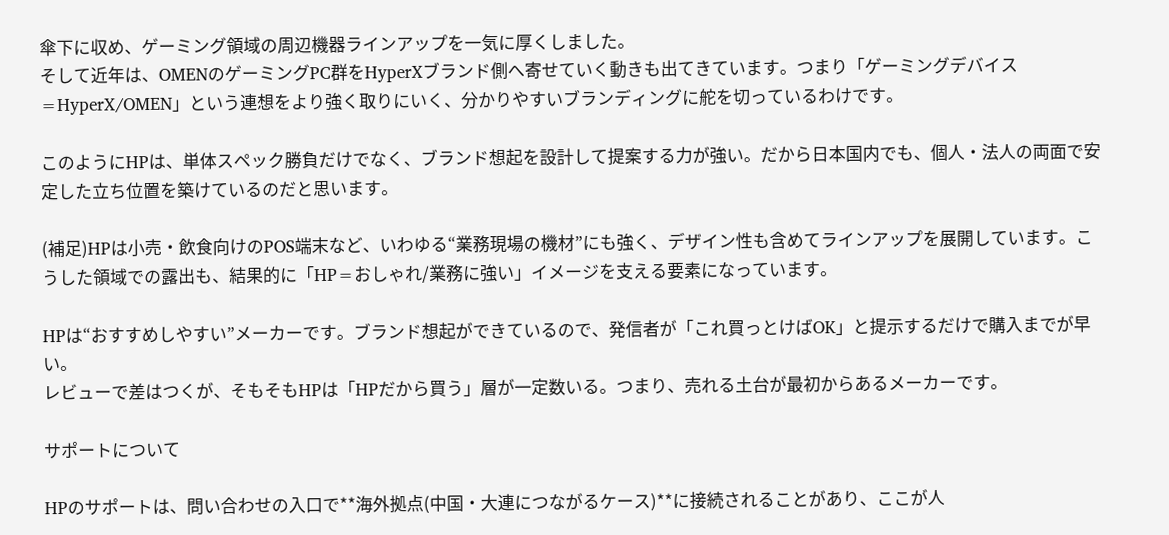傘下に収め、ゲーミング領域の周辺機器ラインアップを一気に厚くしました。
そして近年は、OMENのゲーミングPC群をHyperXブランド側へ寄せていく動きも出てきています。つまり「ゲーミングデバイス=HyperX/OMEN」という連想をより強く取りにいく、分かりやすいブランディングに舵を切っているわけです。

このようにHPは、単体スペック勝負だけでなく、ブランド想起を設計して提案する力が強い。だから日本国内でも、個人・法人の両面で安定した立ち位置を築けているのだと思います。

(補足)HPは小売・飲食向けのPOS端末など、いわゆる“業務現場の機材”にも強く、デザイン性も含めてラインアップを展開しています。こうした領域での露出も、結果的に「HP=おしゃれ/業務に強い」イメージを支える要素になっています。

HPは“おすすめしやすい”メーカーです。ブランド想起ができているので、発信者が「これ買っとけばOK」と提示するだけで購入までが早い。
レビューで差はつくが、そもそもHPは「HPだから買う」層が一定数いる。つまり、売れる土台が最初からあるメーカーです。

サポートについて

HPのサポートは、問い合わせの入口で**海外拠点(中国・大連につながるケース)**に接続されることがあり、ここが人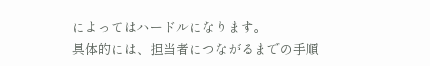によってはハードルになります。
具体的には、担当者につながるまでの手順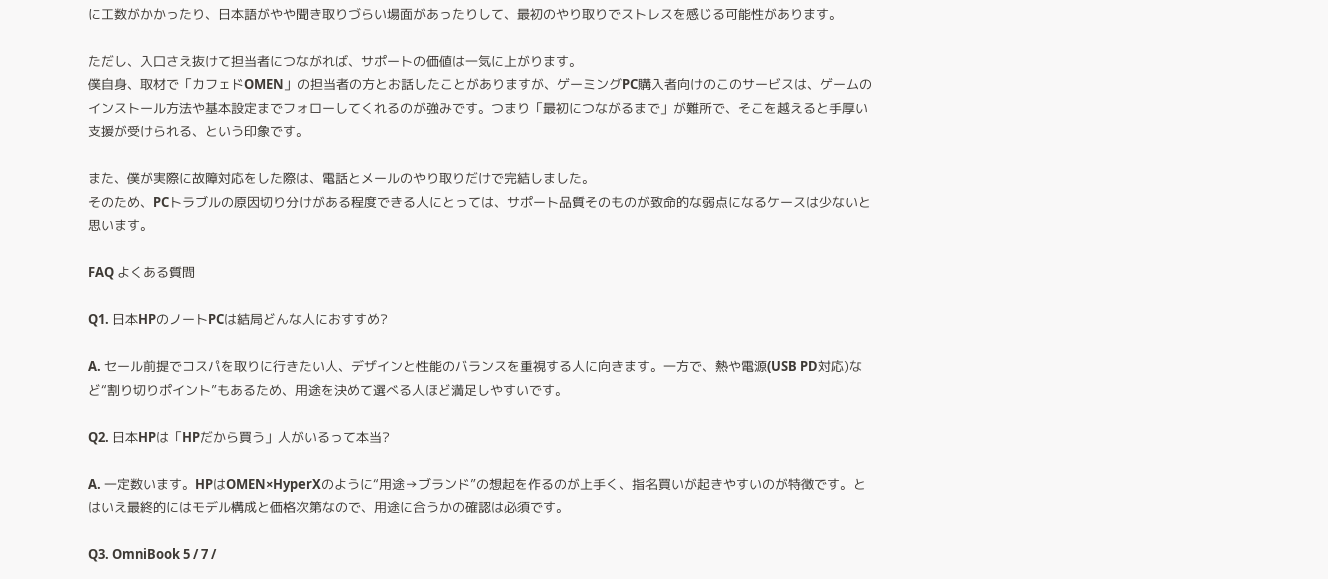に工数がかかったり、日本語がやや聞き取りづらい場面があったりして、最初のやり取りでストレスを感じる可能性があります。

ただし、入口さえ抜けて担当者につながれば、サポートの価値は一気に上がります。
僕自身、取材で「カフェドOMEN」の担当者の方とお話したことがありますが、ゲーミングPC購入者向けのこのサービスは、ゲームのインストール方法や基本設定までフォローしてくれるのが強みです。つまり「最初につながるまで」が難所で、そこを越えると手厚い支援が受けられる、という印象です。

また、僕が実際に故障対応をした際は、電話とメールのやり取りだけで完結しました。
そのため、PCトラブルの原因切り分けがある程度できる人にとっては、サポート品質そのものが致命的な弱点になるケースは少ないと思います。

FAQ よくある質問

Q1. 日本HPのノートPCは結局どんな人におすすめ?

A. セール前提でコスパを取りに行きたい人、デザインと性能のバランスを重視する人に向きます。一方で、熱や電源(USB PD対応)など“割り切りポイント”もあるため、用途を決めて選べる人ほど満足しやすいです。

Q2. 日本HPは「HPだから買う」人がいるって本当?

A. 一定数います。HPはOMEN×HyperXのように“用途→ブランド”の想起を作るのが上手く、指名買いが起きやすいのが特徴です。とはいえ最終的にはモデル構成と価格次第なので、用途に合うかの確認は必須です。

Q3. OmniBook 5 / 7 /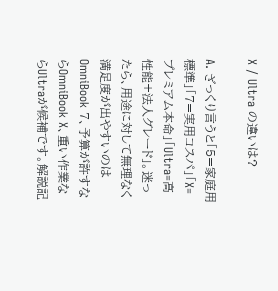X / Ultra の違いは?

A. ざっくり言うと「5=家庭用標準」「7=実用コスパ」「X=プレミアム本命」「Ultra=高性能+法人グレード」。迷ったら、用途に対して無理なく満足度が出やすいのはOmniBook 7、予算が許すならOmniBook X、重い作業ならUltraが候補です。解説記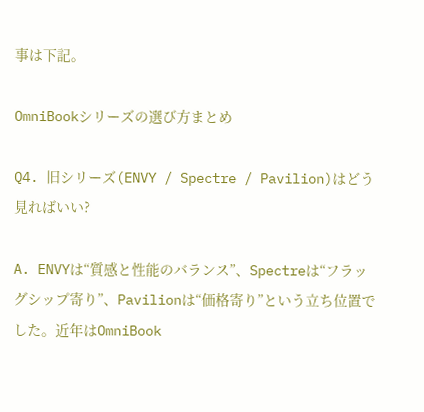事は下記。

OmniBookシリーズの選び方まとめ

Q4. 旧シリーズ(ENVY / Spectre / Pavilion)はどう見ればいい?

A. ENVYは“質感と性能のバランス”、Spectreは“フラッグシップ寄り”、Pavilionは“価格寄り”という立ち位置でした。近年はOmniBook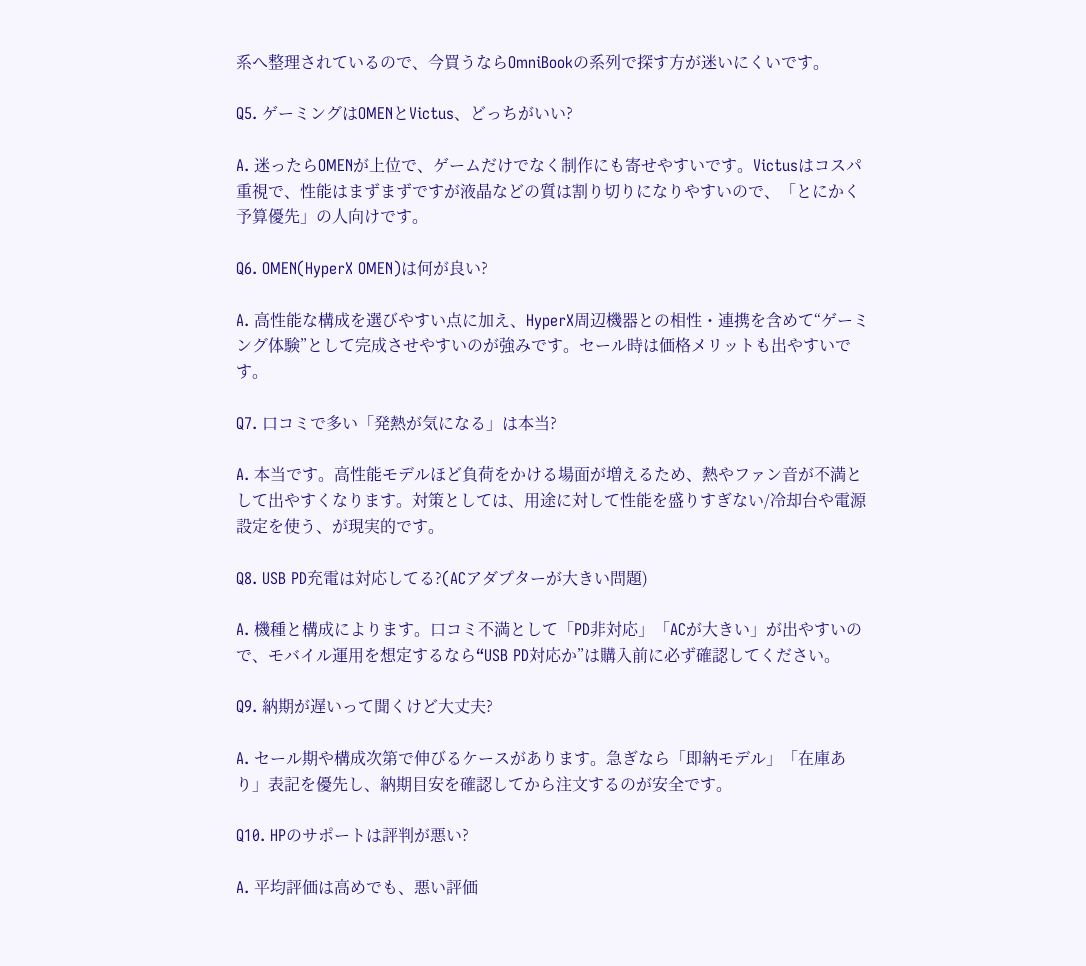系へ整理されているので、今買うならOmniBookの系列で探す方が迷いにくいです。

Q5. ゲーミングはOMENとVictus、どっちがいい?

A. 迷ったらOMENが上位で、ゲームだけでなく制作にも寄せやすいです。Victusはコスパ重視で、性能はまずまずですが液晶などの質は割り切りになりやすいので、「とにかく予算優先」の人向けです。

Q6. OMEN(HyperX OMEN)は何が良い?

A. 高性能な構成を選びやすい点に加え、HyperX周辺機器との相性・連携を含めて“ゲーミング体験”として完成させやすいのが強みです。セール時は価格メリットも出やすいです。

Q7. 口コミで多い「発熱が気になる」は本当?

A. 本当です。高性能モデルほど負荷をかける場面が増えるため、熱やファン音が不満として出やすくなります。対策としては、用途に対して性能を盛りすぎない/冷却台や電源設定を使う、が現実的です。

Q8. USB PD充電は対応してる?(ACアダプターが大きい問題)

A. 機種と構成によります。口コミ不満として「PD非対応」「ACが大きい」が出やすいので、モバイル運用を想定するなら“USB PD対応か”は購入前に必ず確認してください。

Q9. 納期が遅いって聞くけど大丈夫?

A. セール期や構成次第で伸びるケースがあります。急ぎなら「即納モデル」「在庫あり」表記を優先し、納期目安を確認してから注文するのが安全です。

Q10. HPのサポートは評判が悪い?

A. 平均評価は高めでも、悪い評価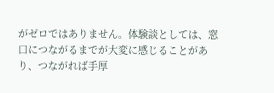がゼロではありません。体験談としては、窓口につながるまでが大変に感じることがあり、つながれば手厚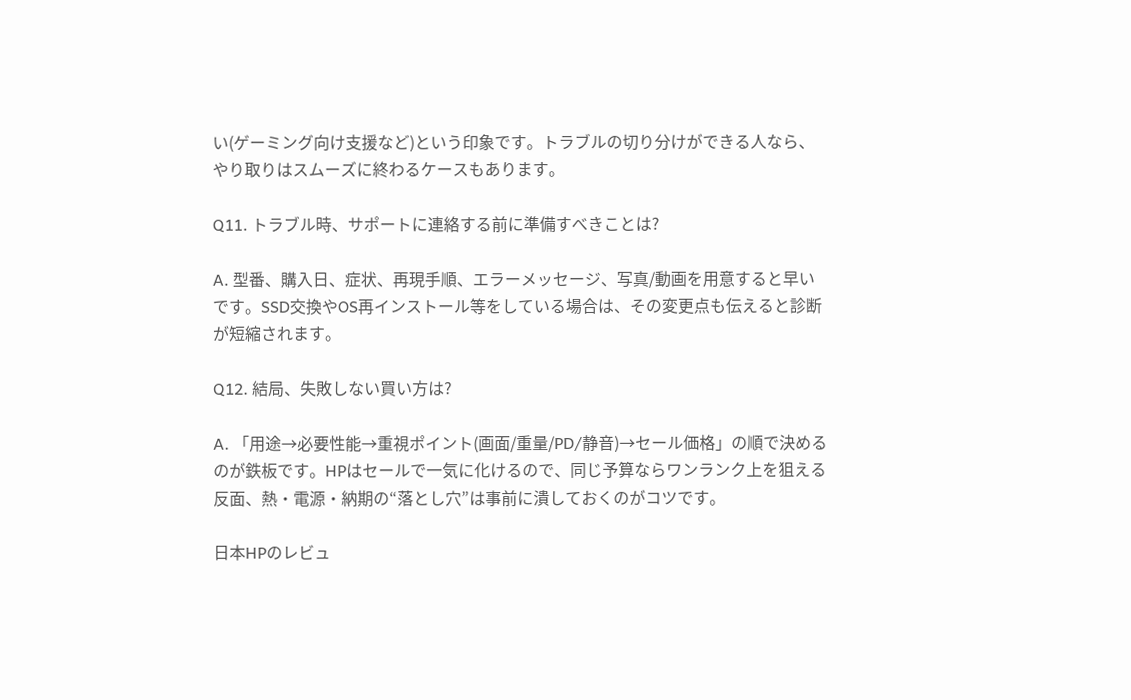い(ゲーミング向け支援など)という印象です。トラブルの切り分けができる人なら、やり取りはスムーズに終わるケースもあります。

Q11. トラブル時、サポートに連絡する前に準備すべきことは?

A. 型番、購入日、症状、再現手順、エラーメッセージ、写真/動画を用意すると早いです。SSD交換やOS再インストール等をしている場合は、その変更点も伝えると診断が短縮されます。

Q12. 結局、失敗しない買い方は?

A. 「用途→必要性能→重視ポイント(画面/重量/PD/静音)→セール価格」の順で決めるのが鉄板です。HPはセールで一気に化けるので、同じ予算ならワンランク上を狙える反面、熱・電源・納期の“落とし穴”は事前に潰しておくのがコツです。

日本HPのレビュ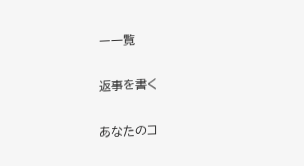ー一覧

返事を書く

あなたのコ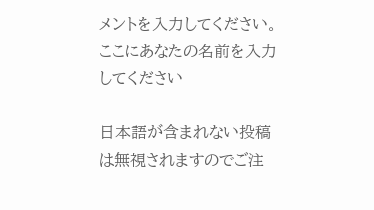メントを入力してください。
ここにあなたの名前を入力してください

日本語が含まれない投稿は無視されますのでご注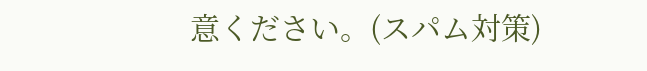意ください。(スパム対策)